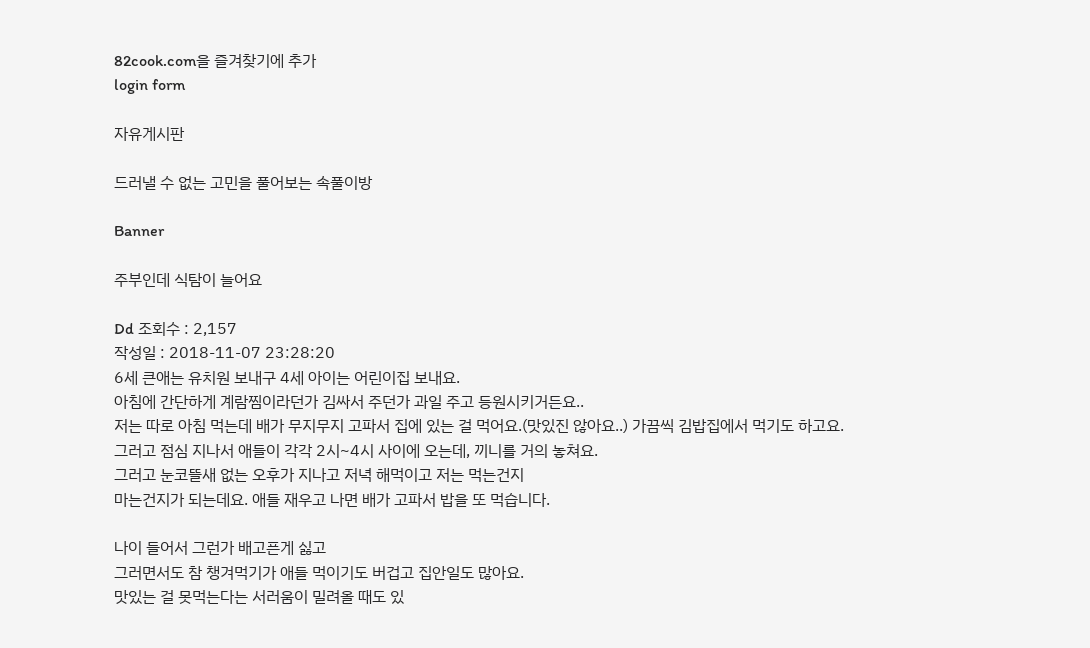82cook.com을 즐겨찾기에 추가
login form

자유게시판

드러낼 수 없는 고민을 풀어보는 속풀이방

Banner

주부인데 식탐이 늘어요

Dd 조회수 : 2,157
작성일 : 2018-11-07 23:28:20
6세 큰애는 유치원 보내구 4세 아이는 어린이집 보내요.
아침에 간단하게 계람찜이라던가 김싸서 주던가 과일 주고 등원시키거든요..
저는 따로 아침 먹는데 배가 무지무지 고파서 집에 있는 걸 먹어요.(맛있진 않아요..) 가끔씩 김밥집에서 먹기도 하고요.
그러고 점심 지나서 애들이 각각 2시~4시 사이에 오는데, 끼니를 거의 놓쳐요.
그러고 눈코뜰새 없는 오후가 지나고 저녁 해먹이고 저는 먹는건지
마는건지가 되는데요. 애들 재우고 나면 배가 고파서 밥을 또 먹습니다.

나이 들어서 그런가 배고픈게 싫고
그러면서도 참 챙겨먹기가 애들 먹이기도 버겁고 집안일도 많아요.
맛있는 걸 못먹는다는 서러움이 밀려올 때도 있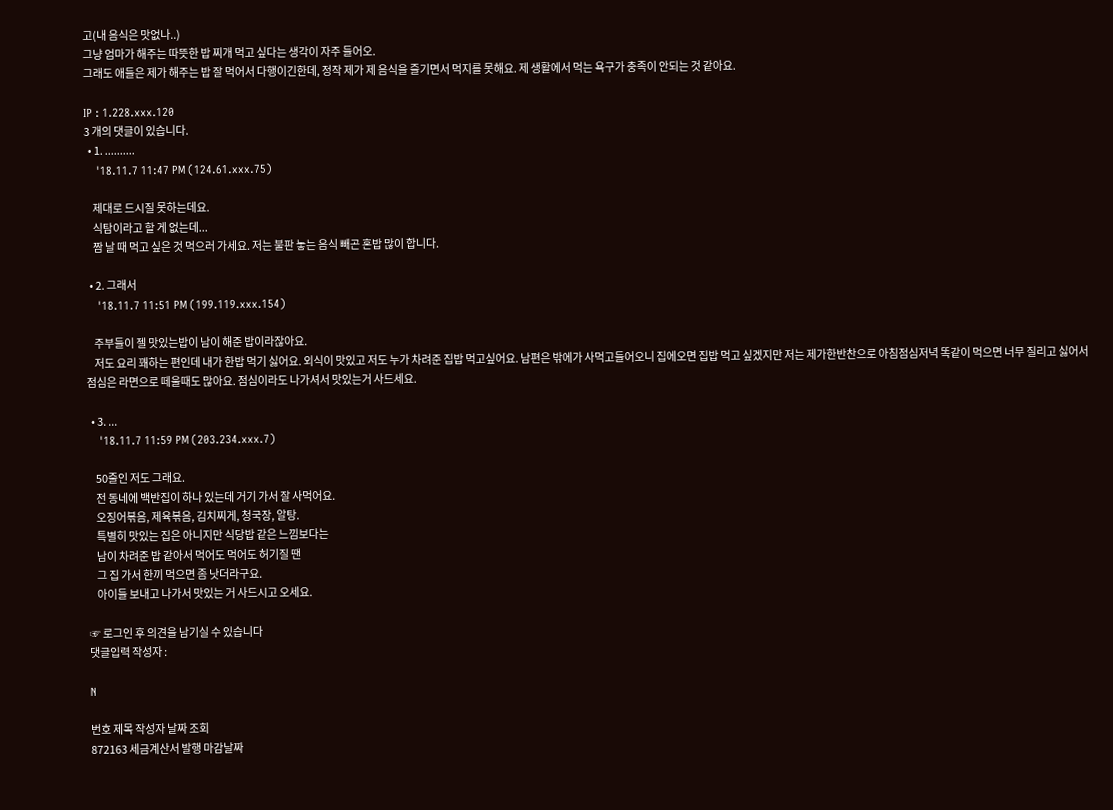고(내 음식은 맛없나..)
그냥 엄마가 해주는 따뜻한 밥 찌개 먹고 싶다는 생각이 자주 들어오.
그래도 애들은 제가 해주는 밥 잘 먹어서 다행이긴한데, 정작 제가 제 음식을 즐기면서 먹지를 못해요. 제 생활에서 먹는 욕구가 충족이 안되는 것 같아요.

IP : 1.228.xxx.120
3 개의 댓글이 있습니다.
  • 1. ..........
    '18.11.7 11:47 PM (124.61.xxx.75)

    제대로 드시질 못하는데요.
    식탐이라고 할 게 없는데...
    짬 날 때 먹고 싶은 것 먹으러 가세요. 저는 불판 놓는 음식 빼곤 혼밥 많이 합니다.

  • 2. 그래서
    '18.11.7 11:51 PM (199.119.xxx.154)

    주부들이 젤 맛있는밥이 남이 해준 밥이라잖아요.
    저도 요리 꽤하는 편인데 내가 한밥 먹기 싫어요. 외식이 맛있고 저도 누가 차려준 집밥 먹고싶어요. 남편은 밖에가 사먹고들어오니 집에오면 집밥 먹고 싶겠지만 저는 제가한반찬으로 아침점심저녁 똑같이 먹으면 너무 질리고 싫어서 점심은 라면으로 떼울때도 많아요. 점심이라도 나가셔서 맛있는거 사드세요.

  • 3. ...
    '18.11.7 11:59 PM (203.234.xxx.7)

    50줄인 저도 그래요.
    전 동네에 백반집이 하나 있는데 거기 가서 잘 사먹어요.
    오징어볶음, 제육볶음, 김치찌게, 청국장, 알탕.
    특별히 맛있는 집은 아니지만 식당밥 같은 느낌보다는
    남이 차려준 밥 같아서 먹어도 먹어도 허기질 땐
    그 집 가서 한끼 먹으면 좀 낫더라구요.
    아이들 보내고 나가서 맛있는 거 사드시고 오세요.

☞ 로그인 후 의견을 남기실 수 있습니다
댓글입력 작성자 :

N

번호 제목 작성자 날짜 조회
872163 세금계산서 발행 마감날짜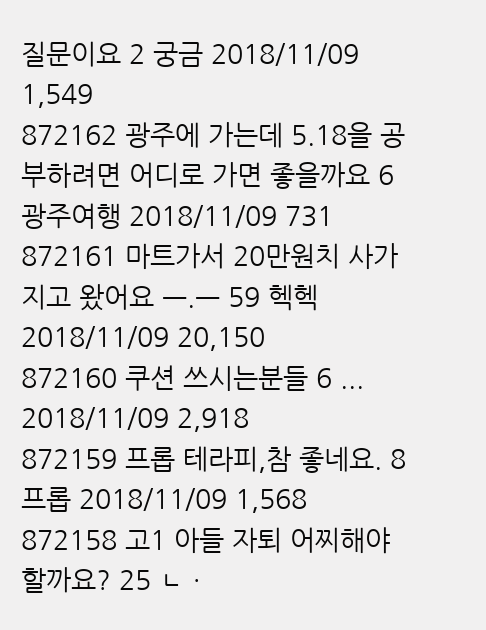질문이요 2 궁금 2018/11/09 1,549
872162 광주에 가는데 5.18을 공부하려면 어디로 가면 좋을까요 6 광주여행 2018/11/09 731
872161 마트가서 20만원치 사가지고 왔어요 ㅡ.ㅡ 59 헥헥 2018/11/09 20,150
872160 쿠션 쓰시는분들 6 ... 2018/11/09 2,918
872159 프롭 테라피,참 좋네요. 8 프롭 2018/11/09 1,568
872158 고1 아들 자퇴 어찌해야 할까요? 25 ㄴㆍ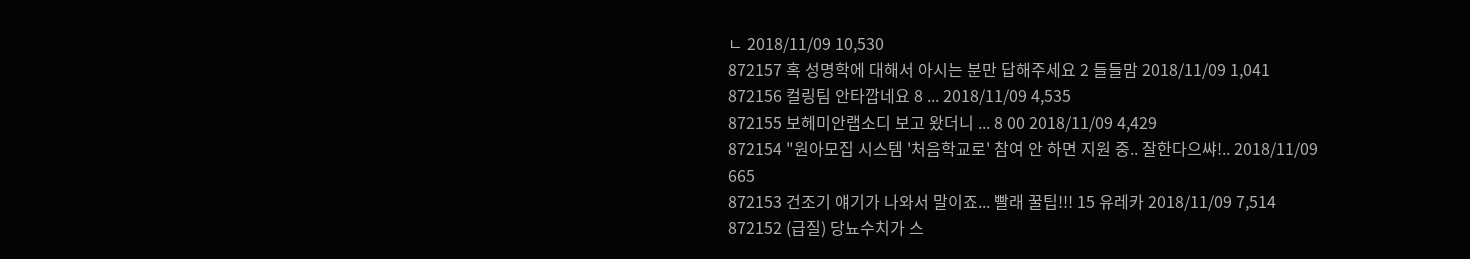ㄴ 2018/11/09 10,530
872157 혹 성명학에 대해서 아시는 분만 답해주세요 2 들들맘 2018/11/09 1,041
872156 컬링팀 안타깝네요 8 ... 2018/11/09 4,535
872155 보헤미안랩소디 보고 왔더니 ... 8 00 2018/11/09 4,429
872154 "원아모집 시스템 '처음학교로' 참여 안 하면 지원 중.. 잘한다으쌰!.. 2018/11/09 665
872153 건조기 얘기가 나와서 말이죠... 빨래 꿀팁!!! 15 유레카 2018/11/09 7,514
872152 (급질) 당뇨수치가 스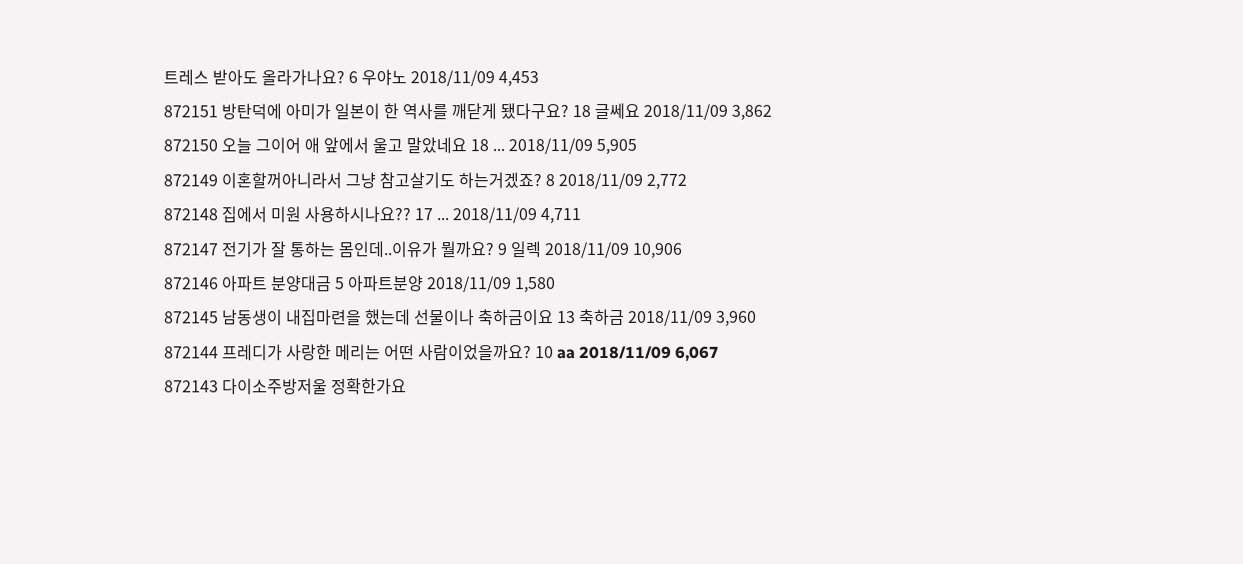트레스 받아도 올라가나요? 6 우야노 2018/11/09 4,453
872151 방탄덕에 아미가 일본이 한 역사를 깨닫게 됐다구요? 18 글쎄요 2018/11/09 3,862
872150 오늘 그이어 애 앞에서 울고 말았네요 18 ... 2018/11/09 5,905
872149 이혼할꺼아니라서 그냥 참고살기도 하는거겠죠? 8 2018/11/09 2,772
872148 집에서 미원 사용하시나요?? 17 ... 2018/11/09 4,711
872147 전기가 잘 통하는 몸인데..이유가 뭘까요? 9 일렉 2018/11/09 10,906
872146 아파트 분양대금 5 아파트분양 2018/11/09 1,580
872145 남동생이 내집마련을 했는데 선물이나 축하금이요 13 축하금 2018/11/09 3,960
872144 프레디가 사랑한 메리는 어떤 사람이었을까요? 10 aa 2018/11/09 6,067
872143 다이소주방저울 정확한가요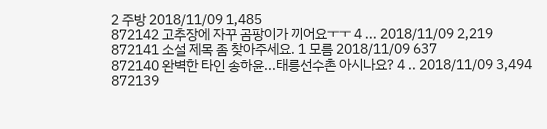2 주방 2018/11/09 1,485
872142 고추장에 자꾸 곰팡이가 끼어요ㅜㅜ 4 ... 2018/11/09 2,219
872141 소설 제목 좀 찾아주세요. 1 모름 2018/11/09 637
872140 완벽한 타인 송하윤...태릉선수촌 아시나요? 4 .. 2018/11/09 3,494
872139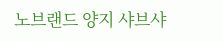노브랜드 양지 샤브샤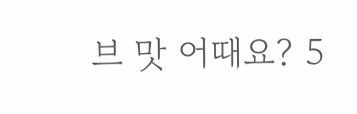브 맛 어때요? 5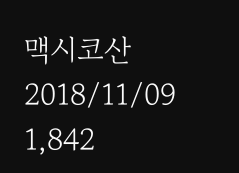맥시코산 2018/11/09 1,842